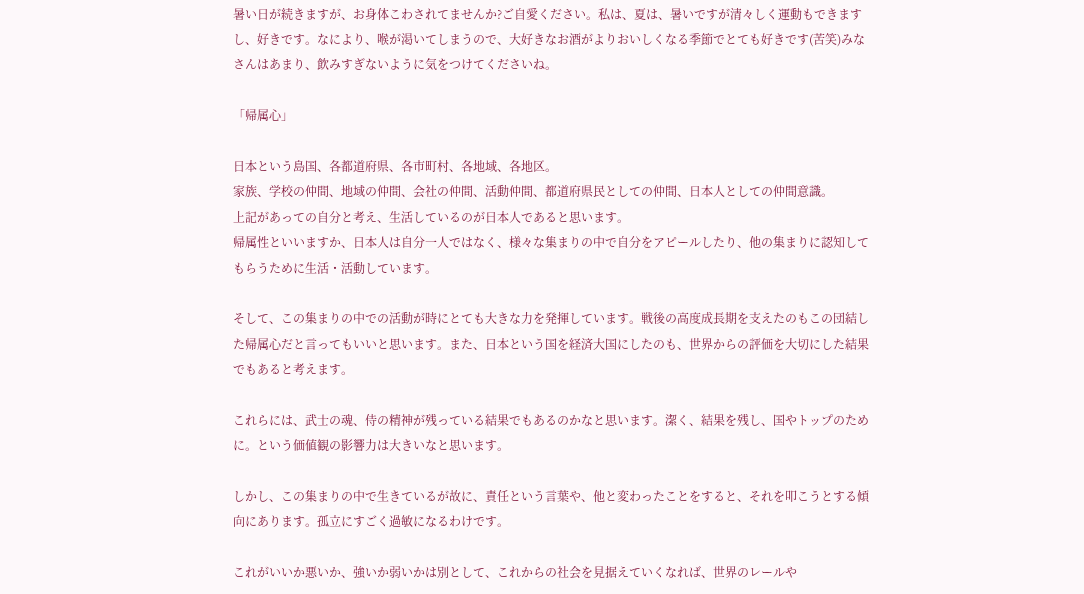暑い日が続きますが、お身体こわされてませんか?ご自愛ください。私は、夏は、暑いですが清々しく運動もできますし、好きです。なにより、喉が渇いてしまうので、大好きなお酒がよりおいしくなる季節でとても好きです(苦笑)みなさんはあまり、飲みすぎないように気をつけてくださいね。

「帰属心」

日本という島国、各都道府県、各市町村、各地域、各地区。
家族、学校の仲間、地域の仲間、会社の仲間、活動仲間、都道府県民としての仲間、日本人としての仲間意識。
上記があっての自分と考え、生活しているのが日本人であると思います。
帰属性といいますか、日本人は自分一人ではなく、様々な集まりの中で自分をアピールしたり、他の集まりに認知してもらうために生活・活動しています。

そして、この集まりの中での活動が時にとても大きな力を発揮しています。戦後の高度成長期を支えたのもこの団結した帰属心だと言ってもいいと思います。また、日本という国を経済大国にしたのも、世界からの評価を大切にした結果でもあると考えます。

これらには、武士の魂、侍の精神が残っている結果でもあるのかなと思います。潔く、結果を残し、国やトップのために。という価値観の影響力は大きいなと思います。

しかし、この集まりの中で生きているが故に、責任という言葉や、他と変わったことをすると、それを叩こうとする傾向にあります。孤立にすごく過敏になるわけです。

これがいいか悪いか、強いか弱いかは別として、これからの社会を見据えていくなれば、世界のレールや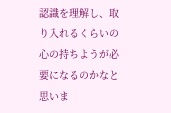認識を理解し、取り入れるくらいの心の持ちようが必要になるのかなと思いま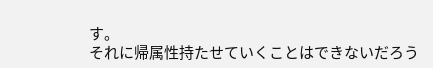す。
それに帰属性持たせていくことはできないだろう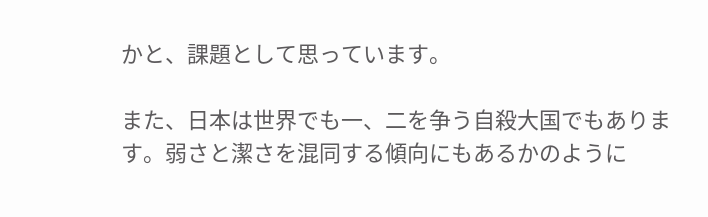かと、課題として思っています。

また、日本は世界でも一、二を争う自殺大国でもあります。弱さと潔さを混同する傾向にもあるかのように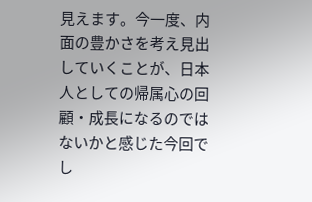見えます。今一度、内面の豊かさを考え見出していくことが、日本人としての帰属心の回顧・成長になるのではないかと感じた今回でし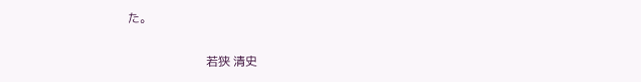た。

                          若狭 清史